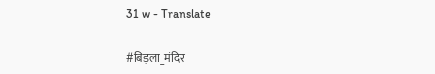31 w - Translate

#बिड़ला_मंदिर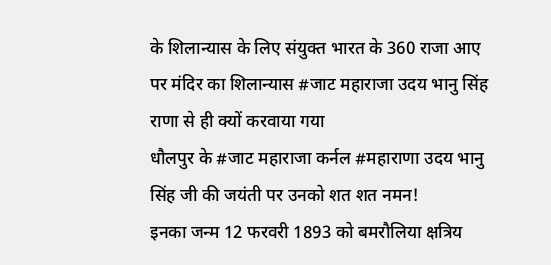के शिलान्यास के लिए संयुक्त भारत के 360 राजा आए पर मंदिर का शिलान्यास #जाट महाराजा उदय भानु सिंह राणा से ही क्यों करवाया गया
धौलपुर के #जाट महाराजा कर्नल #महाराणा उदय भानु सिंह जी की जयंती पर उनको शत शत नमन!
इनका जन्म 12 फरवरी 1893 को बमरौलिया क्षत्रिय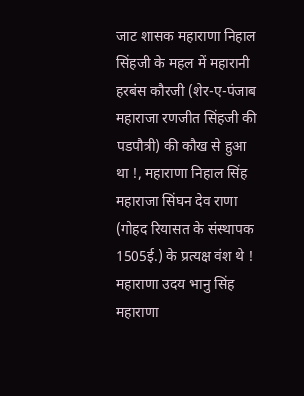जाट शासक महाराणा निहाल सिंहजी के महल में महारानी हरबंस कौरजी (शेर-ए-पंजाब महाराजा रणजीत सिंहजी की पडपौत्री) की कौख से हुआ था !, महाराणा निहाल सिंह महाराजा सिंघन देव राणा (गोहद रियासत के संस्थापक 1505ई.) के प्रत्यक्ष वंश थे !
महाराणा उदय भानु सिंह महाराणा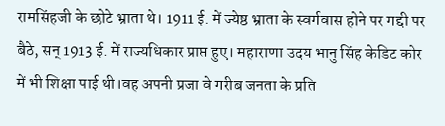रामसिंहजी के छोटे भ्राता थे। 1911 ई. में ज्येष्ठ भ्राता के स्वर्गवास होने पर गद्दी पर बैठे, सन् 1913 ई. में राज्यधिकार प्राप्त हुए। महाराणा उदय भानु सिंह केडिट कोर में भी शिक्षा पाई थी।वह अपनी प्रजा वे गरीब जनता के प्रति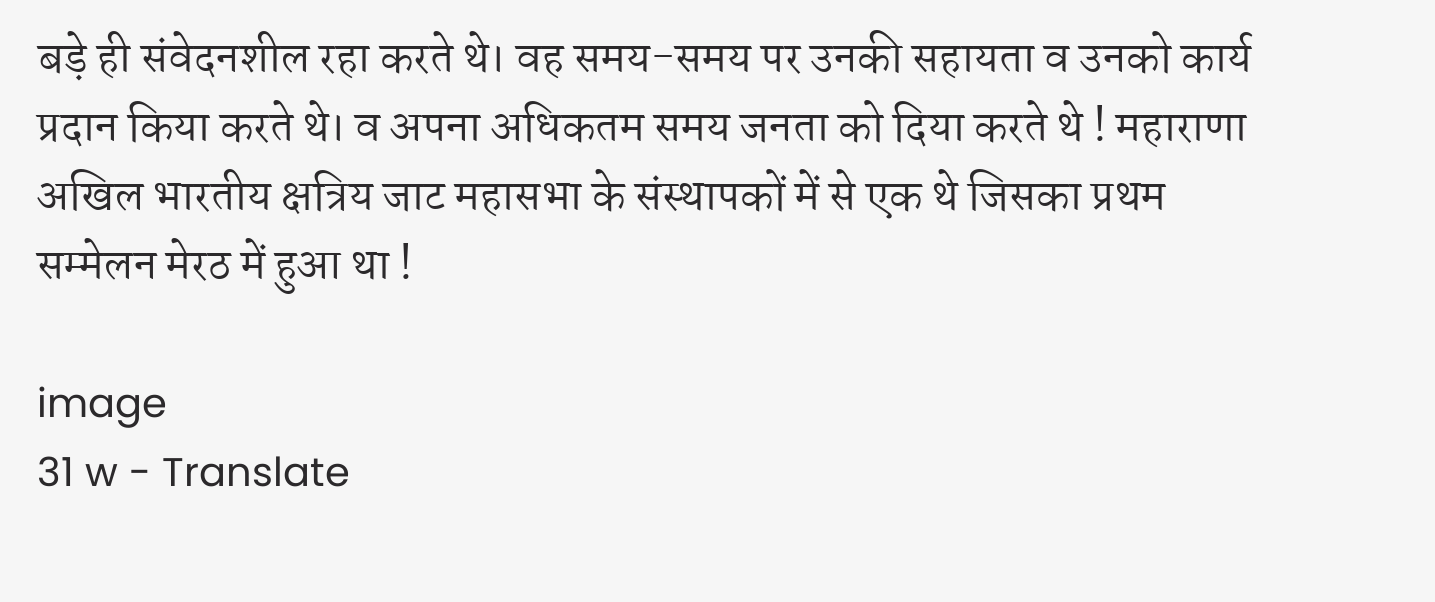बड़े ही संवेदनशील रहा करते थे। वह समय-समय पर उनकी सहायता व उनको कार्य प्रदान किया करते थे। व अपना अधिकतम समय जनता को दिया करते थे ! महाराणा अखिल भारतीय क्षत्रिय जाट महासभा के संस्थापकों में से एक थे जिसका प्रथम सम्मेलन मेरठ में हुआ था !

image
31 w - Translate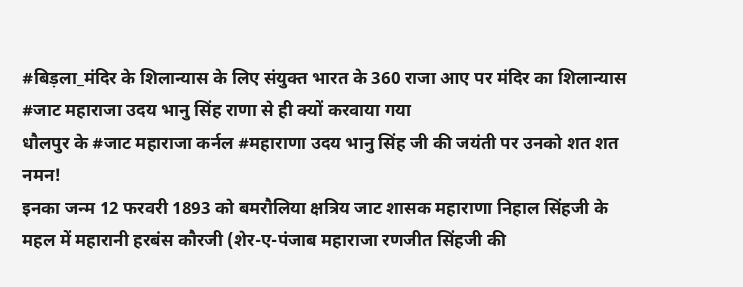#बिड़ला_मंदिर के शिलान्यास के लिए संयुक्त भारत के 360 राजा आए पर मंदिर का शिलान्यास #जाट महाराजा उदय भानु सिंह राणा से ही क्यों करवाया गया
धौलपुर के #जाट महाराजा कर्नल #महाराणा उदय भानु सिंह जी की जयंती पर उनको शत शत नमन!
इनका जन्म 12 फरवरी 1893 को बमरौलिया क्षत्रिय जाट शासक महाराणा निहाल सिंहजी के महल में महारानी हरबंस कौरजी (शेर-ए-पंजाब महाराजा रणजीत सिंहजी की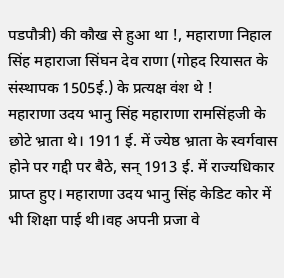पडपौत्री) की कौख से हुआ था !, महाराणा निहाल सिंह महाराजा सिंघन देव राणा (गोहद रियासत के संस्थापक 1505ई.) के प्रत्यक्ष वंश थे !
महाराणा उदय भानु सिंह महाराणा रामसिंहजी के छोटे भ्राता थे। 1911 ई. में ज्येष्ठ भ्राता के स्वर्गवास होने पर गद्दी पर बैठे, सन् 1913 ई. में राज्यधिकार प्राप्त हुए। महाराणा उदय भानु सिंह केडिट कोर में भी शिक्षा पाई थी।वह अपनी प्रजा वे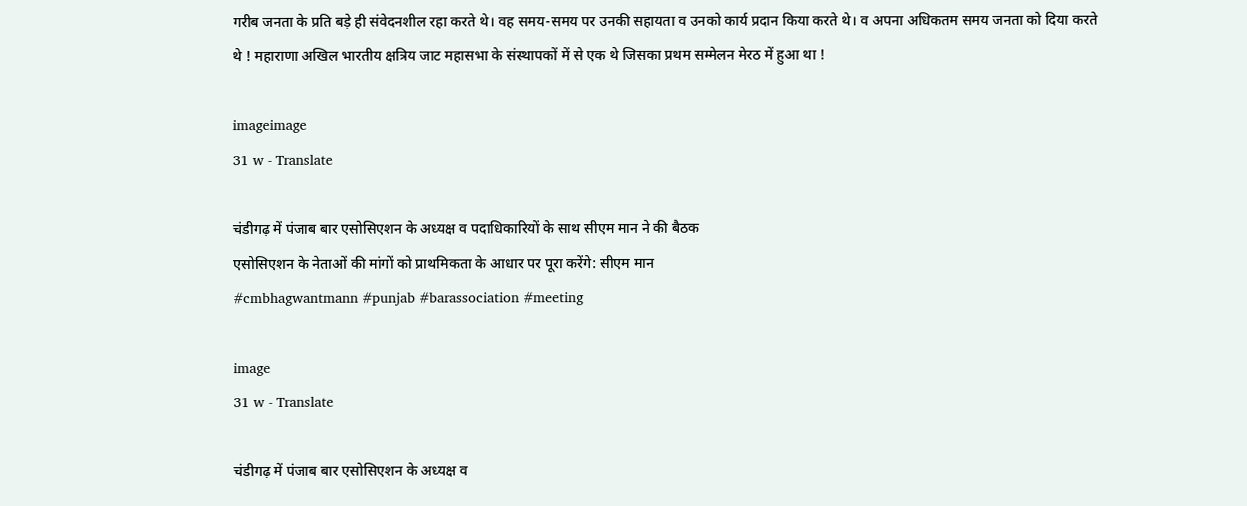गरीब जनता के प्रति बड़े ही संवेदनशील रहा करते थे। वह समय-समय पर उनकी सहायता व उनको कार्य प्रदान किया करते थे। व अपना अधिकतम समय जनता को दिया करते थे ! महाराणा अखिल भारतीय क्षत्रिय जाट महासभा के संस्थापकों में से एक थे जिसका प्रथम सम्मेलन मेरठ में हुआ था !

imageimage
31 w - Translate

चंडीगढ़ में पंजाब बार एसोसिएशन के अध्यक्ष व पदाधिकारियों के साथ सीएम मान ने की बैठक
एसोसिएशन के नेताओं की मांगों को प्राथमिकता के आधार पर पूरा करेंगे: सीएम मान
#cmbhagwantmann #punjab #barassociation #meeting

image
31 w - Translate

चंडीगढ़ में पंजाब बार एसोसिएशन के अध्यक्ष व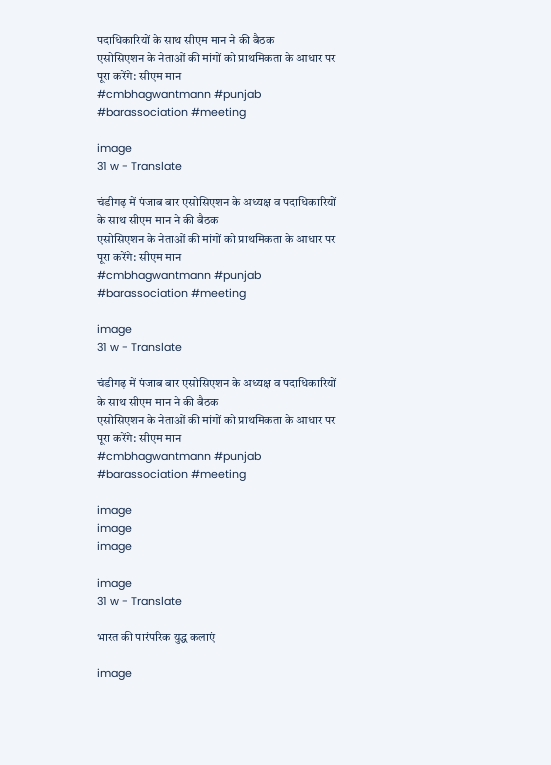पदाधिकारियों के साथ सीएम मान ने की बैठक
एसोसिएशन के नेताओं की मांगों को प्राथमिकता के आधार पर पूरा करेंगे: सीएम मान
#cmbhagwantmann #punjab #barassociation #meeting

image
31 w - Translate

चंडीगढ़ में पंजाब बार एसोसिएशन के अध्यक्ष व पदाधिकारियों के साथ सीएम मान ने की बैठक
एसोसिएशन के नेताओं की मांगों को प्राथमिकता के आधार पर पूरा करेंगे: सीएम मान
#cmbhagwantmann #punjab #barassociation #meeting

image
31 w - Translate

चंडीगढ़ में पंजाब बार एसोसिएशन के अध्यक्ष व पदाधिकारियों के साथ सीएम मान ने की बैठक
एसोसिएशन के नेताओं की मांगों को प्राथमिकता के आधार पर पूरा करेंगे: सीएम मान
#cmbhagwantmann #punjab #barassociation #meeting

image
image
image

image
31 w - Translate

भारत की पारंपरिक युद्ध कलाएं

image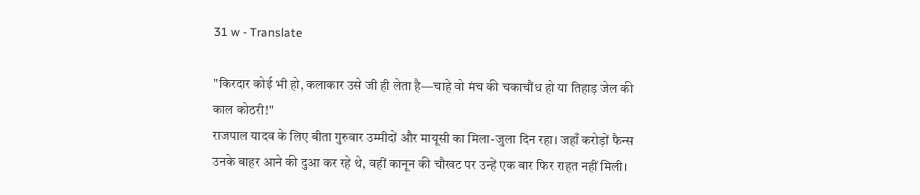31 w - Translate

"किरदार कोई भी हो, कलाकार उसे जी ही लेता है—चाहे वो मंच की चकाचौंध हो या तिहाड़ जेल की काल कोठरी!"
राजपाल यादव के लिए बीता गुरुवार उम्मीदों और मायूसी का मिला-जुला दिन रहा। जहाँ करोड़ों फैन्स उनके बाहर आने की दुआ कर रहे थे, वहीं कानून की चौखट पर उन्हें एक बार फिर राहत नहीं मिली।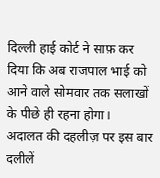दिल्ली हाई कोर्ट ने साफ़ कर दिया कि अब राजपाल भाई को आने वाले सोमवार तक सलाखों के पीछे ही रहना होगा।
अदालत की दहलीज़ पर इस बार दलीलें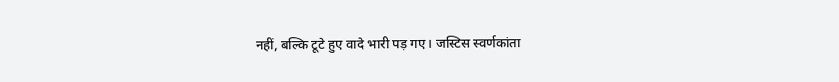नहीं, बल्कि टूटे हुए वादे भारी पड़ गए। जस्टिस स्वर्णकांता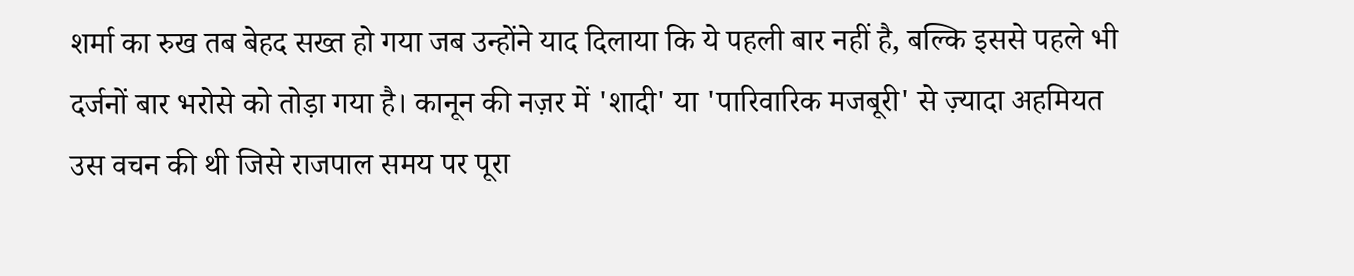शर्मा का रुख तब बेहद सख्त हो गया जब उन्होंने याद दिलाया कि ये पहली बार नहीं है, बल्कि इससे पहले भी दर्जनों बार भरोसे को तोड़ा गया है। कानून की नज़र में 'शादी' या 'पारिवारिक मजबूरी' से ज़्यादा अहमियत उस वचन की थी जिसे राजपाल समय पर पूरा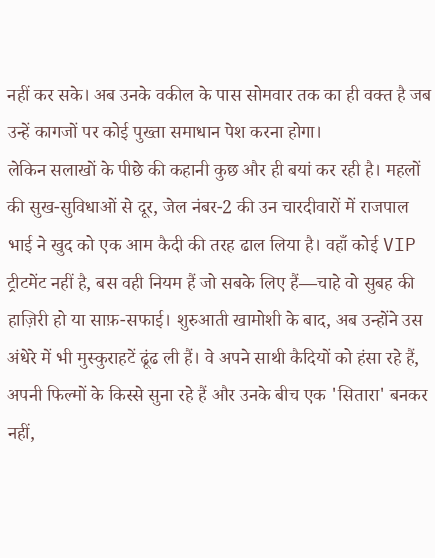नहीं कर सके। अब उनके वकील के पास सोमवार तक का ही वक्त है जब उन्हें कागजों पर कोई पुख्ता समाधान पेश करना होगा।
लेकिन सलाखों के पीछे की कहानी कुछ और ही बयां कर रही है। महलों की सुख-सुविधाओं से दूर, जेल नंबर-2 की उन चारदीवारों में राजपाल भाई ने खुद को एक आम कैदी की तरह ढाल लिया है। वहाँ कोई VIP ट्रीटमेंट नहीं है, बस वही नियम हैं जो सबके लिए हैं—चाहे वो सुबह की हाज़िरी हो या साफ़-सफाई। शुरुआती खामोशी के बाद, अब उन्होंने उस अंधेरे में भी मुस्कुराहटें ढूंढ ली हैं। वे अपने साथी कैदियों को हंसा रहे हैं, अपनी फिल्मों के किस्से सुना रहे हैं और उनके बीच एक 'सितारा' बनकर नहीं,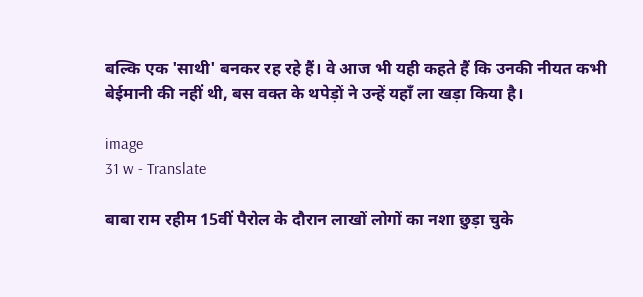बल्कि एक 'साथी' बनकर रह रहे हैं। वे आज भी यही कहते हैं कि उनकी नीयत कभी बेईमानी की नहीं थी, बस वक्त के थपेड़ों ने उन्हें यहाँ ला खड़ा किया है।

image
31 w - Translate

बाबा राम रहीम 15वीं पैरोल के दौरान लाखों लोगों का नशा छुड़ा चुके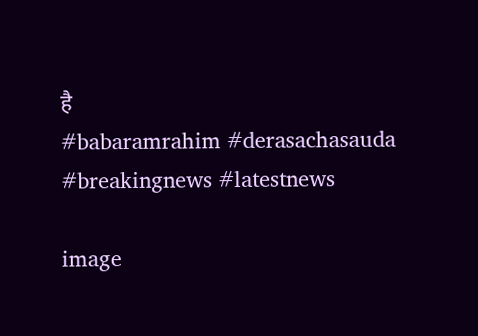है
#babaramrahim #derasachasauda #breakingnews #latestnews

image